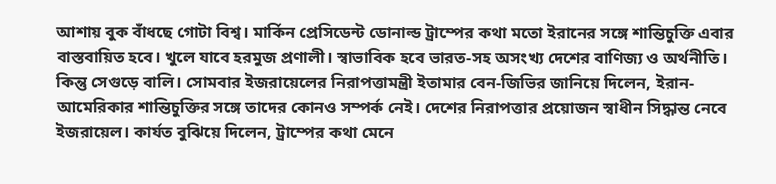আশায় বুক বাঁধছে গোটা বিশ্ব। মার্কিন প্রেসিডেন্ট ডোনাল্ড ট্রাম্পের কথা মতো ইরানের সঙ্গে শান্তিচুক্তি এবার বাস্তবায়িত হবে। খুলে যাবে হরমুজ প্রণালী। স্বাভাবিক হবে ভারত-সহ অসংখ্য দেশের বাণিজ্য ও অর্থনীতি। কিন্তু সেগুড়ে বালি। সোমবার ইজরায়েলের নিরাপত্তামন্ত্রী ইতামার বেন-জিভির জানিয়ে দিলেন, ইরান-আমেরিকার শান্তিচুক্তির সঙ্গে তাদের কোনও সম্পর্ক নেই। দেশের নিরাপত্তার প্রয়োজন স্বাধীন সিদ্ধান্ত নেবে ইজরায়েল। কার্যত বুঝিয়ে দিলেন, ট্রাম্পের কথা মেনে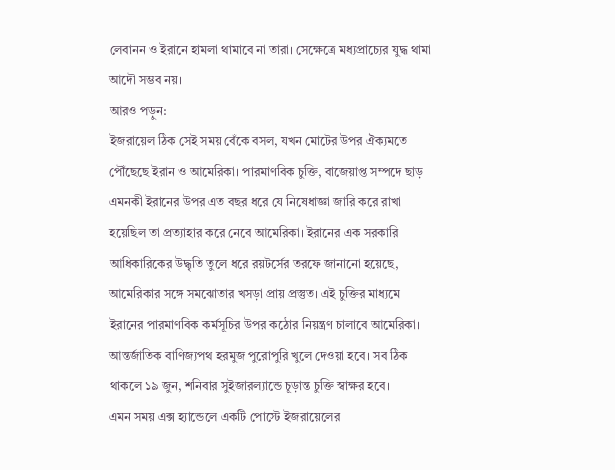লেবানন ও ইরানে হামলা থামাবে না তারা। সেক্ষেত্রে মধ্যপ্রাচ্যের যুদ্ধ থামা আদৌ সম্ভব নয়।
আরও পড়ুন:
ইজরায়েল ঠিক সেই সময় বেঁকে বসল, যখন মোটের উপর ঐক্যমতে পৌঁছেছে ইরান ও আমেরিকা। পারমাণবিক চুক্তি, বাজেয়াপ্ত সম্পদে ছাড় এমনকী ইরানের উপর এত বছর ধরে যে নিষেধাজ্ঞা জারি করে রাখা হয়েছিল তা প্রত্যাহার করে নেবে আমেরিকা। ইরানের এক সরকারি আধিকারিকের উদ্ধৃতি তুলে ধরে রয়টর্সের তরফে জানানো হয়েছে, আমেরিকার সঙ্গে সমঝোতার খসড়া প্রায় প্রস্তুত। এই চুক্তির মাধ্যমে ইরানের পারমাণবিক কর্মসূচির উপর কঠোর নিয়ন্ত্রণ চালাবে আমেরিকা। আন্তর্জাতিক বাণিজ্যপথ হরমুজ পুরোপুরি খুলে দেওয়া হবে। সব ঠিক থাকলে ১৯ জুন, শনিবার সুইজারল্যান্ডে চূড়ান্ত চুক্তি স্বাক্ষর হবে।
এমন সময় এক্স হ্যান্ডেলে একটি পোস্টে ইজরায়েলের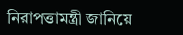নিরাপত্তামন্ত্রী জানিয়ে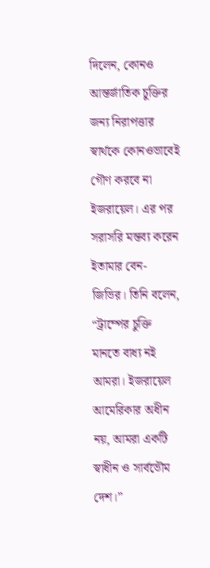দিলেন, কোনও আন্তর্জাতিক চুক্তির জন্য নিরাপত্তার স্বার্থকে কোনওভাবেই গৌণ করবে না ইজরায়েল। এর পর সরাসরি মন্তব্য করেন ইতামার বেন-জিভির। তিনি বলেন, “ট্রাম্পের চুক্তি মানতে বাধ্য নই আমরা। ইজরায়েল আমেরিকার অধীন নয়, আমরা একটি স্বাধীন ও সার্বভৌম দেশ।”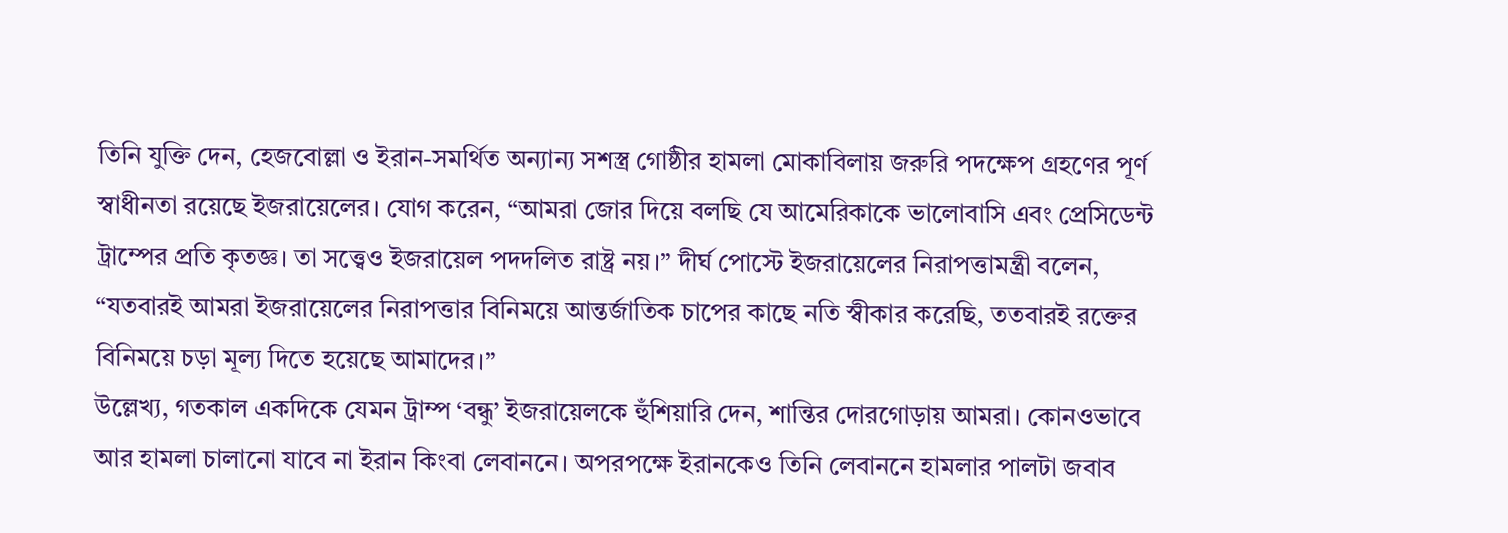তিনি যুক্তি দেন, হেজবোল্লা ও ইরান-সমর্থিত অন্যান্য সশস্ত্র গোষ্ঠীর হামলা মোকাবিলায় জরুরি পদক্ষেপ গ্রহণের পূর্ণ স্বাধীনতা রয়েছে ইজরায়েলের। যোগ করেন, “আমরা জোর দিয়ে বলছি যে আমেরিকাকে ভালোবাসি এবং প্রেসিডেন্ট ট্রাম্পের প্রতি কৃতজ্ঞ। তা সত্ত্বেও ইজরায়েল পদদলিত রাষ্ট্র নয়।” দীর্ঘ পোস্টে ইজরায়েলের নিরাপত্তামন্ত্রী বলেন, “যতবারই আমরা ইজরায়েলের নিরাপত্তার বিনিময়ে আন্তর্জাতিক চাপের কাছে নতি স্বীকার করেছি, ততবারই রক্তের বিনিময়ে চড়া মূল্য দিতে হয়েছে আমাদের।”
উল্লেখ্য, গতকাল একদিকে যেমন ট্রাম্প ‘বন্ধু’ ইজরায়েলকে হুঁশিয়ারি দেন, শান্তির দোরগোড়ায় আমরা। কোনওভাবে আর হামলা চালানো যাবে না ইরান কিংবা লেবাননে। অপরপক্ষে ইরানকেও তিনি লেবাননে হামলার পালটা জবাব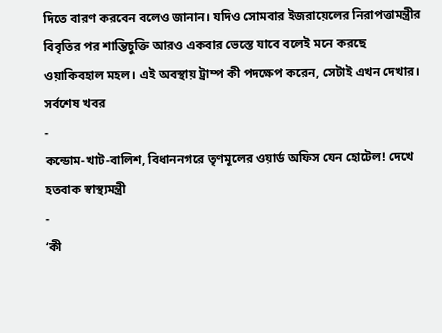দিতে বারণ করবেন বলেও জানান। যদিও সোমবার ইজরায়েলের নিরাপত্তামন্ত্রীর বিবৃতির পর শান্তিচুক্তি আরও একবার ভেস্তে যাবে বলেই মনে করছে ওয়াকিবহাল মহল। এই অবস্থায় ট্রাম্প কী পদক্ষেপ করেন, সেটাই এখন দেখার।
সর্বশেষ খবর
-
কন্ডোম-খাট-বালিশ, বিধাননগরে তৃণমূলের ওয়ার্ড অফিস যেন হোটেল! দেখে হতবাক স্বাস্থ্যমন্ত্রী
-
‘কী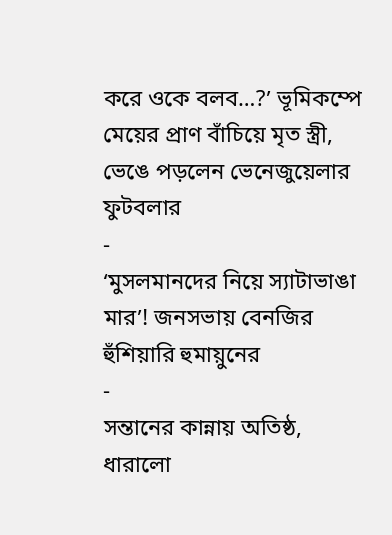করে ওকে বলব…?’ ভূমিকম্পে মেয়ের প্রাণ বাঁচিয়ে মৃত স্ত্রী, ভেঙে পড়লেন ভেনেজুয়েলার ফুটবলার
-
‘মুসলমানদের নিয়ে স্যাটাভাঙা মার’! জনসভায় বেনজির হুঁশিয়ারি হুমায়ুনের
-
সন্তানের কান্নায় অতিষ্ঠ, ধারালো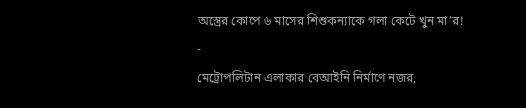অস্ত্রের কোপে ৬ মাসের শিশুকন্যাকে গলা কেটে খুন মা’র!
-
মেট্রোপলিটান এলাকার বেআইনি নির্মাণে নজর,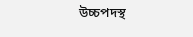উচ্চপদস্থ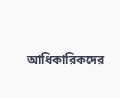আধিকারিকদের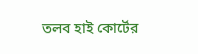তলব হাই কোর্টের